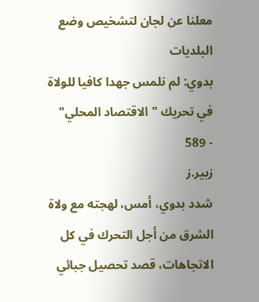معلنا عن لجان لتشخيص وضع البلديات
بدوي: لم نلمس جهدا كافيا للولاة في تحريك "الاقتصاد المحلي"
- 589
زبير.ز
شدد بدوي، أمس، لهجته مع ولاة الشرق من أجل التحرك في كل الاتجاهات، قصد تحصيل جبائي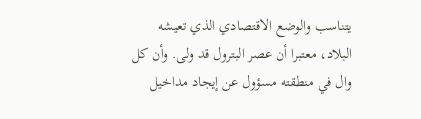يتناسب والوضع الاقتصادي الذي تعيشه البلاد، معتبرا أن عصر البترول قد ولى. وأن كل وال في منطقته مسؤول عن إيجاد مداخيل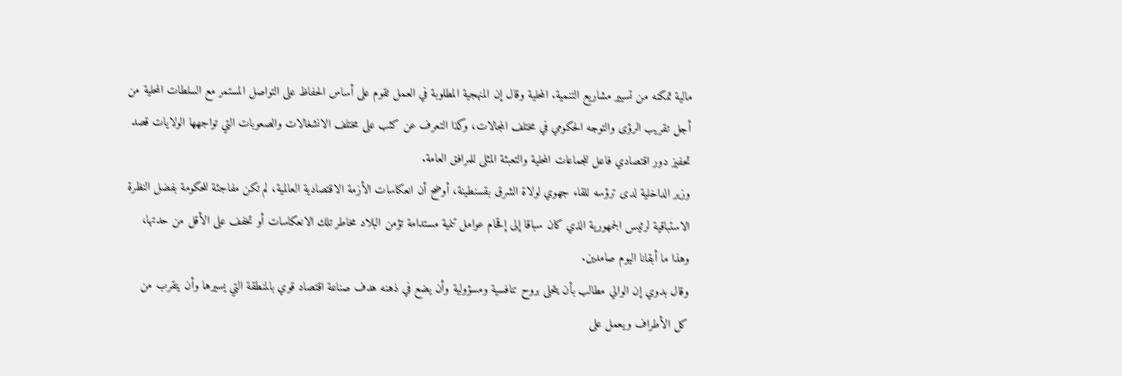مالية تمكنه من تسيير مشاريع التنمية. المحلية وقال إن المنهجية المطلوبة في العمل تقوم على أساس الحفاظ على التواصل المستمر مع السلطات المحلية من أجل تقريب الرؤى والتوجه الحكومي في مختلف المجالات، وكذا التعرف عن كثب على مختلف الانشغالات والصعوبات التي تواجهها الولايات قصد تحفيز دور اقتصادي فاعل للجماعات المحلية والتعبئة المثلى للمرافق العامة.
وزير الداخلية لدى ترؤسه للقاء جهوي لولاة الشرق بقسنطينة، أوضح أن انعكاسات الأزمة الاقتصادية العالمية، لم تكن مفاجئة للحكومة بفضل النظرة الاستباقية لرئيس الجمهورية الذي كان سباقا إلى إقحام عوامل تنمية مستدامة تؤمن البلاد مخاطر تلك الانعكاسات أو تخفف على الأقل من حدتها، وهذا ما أبقانا اليوم صامدين.
وقال بدوي إن الوالي مطالب بأن يتحلى بروح تنافسية ومسؤولية وأن يضع في ذهنه هدف صناعة اقتصاد قوي بالمنطقة التي يسيرها وأن يتقرب من كل الأطراف ويعمل على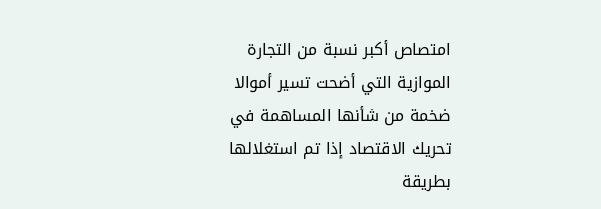امتصاص أكبر نسبة من التجارة الموازية التي أضحت تسير أموالا ضخمة من شأنها المساهمة في تحريك الاقتصاد إذا تم استغلالها بطريقة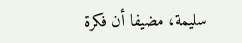سليمة، مضيفا أن فكرة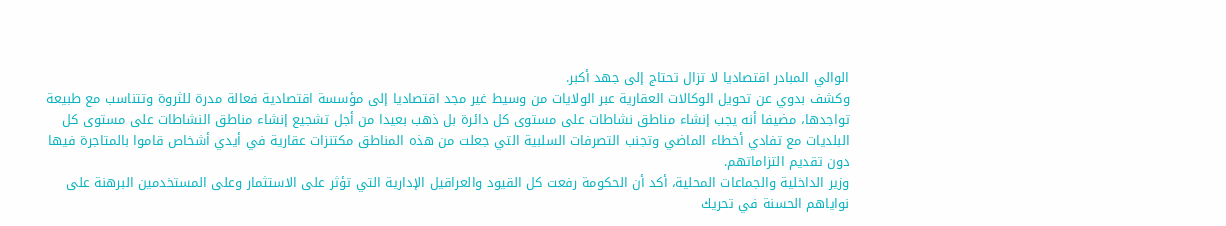الوالي المبادر اقتصاديا لا تزال تحتاج إلى جهد أكبر.
وكشف بدوي عن تحويل الوكالات العقارية عبر الولايات من وسيط غير مجد اقتصاديا إلى مؤسسة اقتصادية فعالة مدرة للثروة وتتناسب مع طبيعة تواجدها، مضيفا أنه يجب إنشاء مناطق نشاطات على مستوى كل دائرة بل ذهب بعيدا من أجل تشجيع إنشاء مناطق النشاطات على مستوى كل البلديات مع تفادي أخطاء الماضي وتجنب التصرفات السلبية التي جعلت من هذه المناطق مكتنزات عقارية في أيدي أشخاص قاموا بالمتاجرة فيها دون تقديم التزاماتهم.
وزير الداخلية والجماعات المحلية، أكد أن الحكومة رفعت كل القيود والعراقيل الإدارية التي تؤثر على الاستثمار وعلى المستخدمين البرهنة على نواياهم الحسنة في تحريك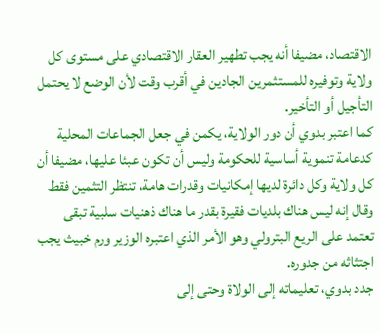الاقتصاد، مضيفا أنه يجب تطهير العقار الاقتصادي على مستوى كل ولاية وتوفيره للمستثمرين الجادين في أقرب وقت لأن الوضع لا يحتمل التأجيل أو التأخير.
كما اعتبر بدوي أن دور الولاية، يكمن في جعل الجماعات المحلية كدعامة تنموية أساسية للحكومة وليس أن تكون عبئا عليها، مضيفا أن كل ولاية وكل دائرة لديها إمكانيات وقدرات هامة، تنتظر التثمين فقط وقال إنه ليس هناك بلديات فقيرة بقدر ما هناك ذهنيات سلبية تبقى تعتمد على الريع البترولي وهو الأمر الذي اعتبره الوزير ورم خبيث يجب اجتثاثه من جدوره.
جدد بدوي، تعليماته إلى الولاة وحتى إلى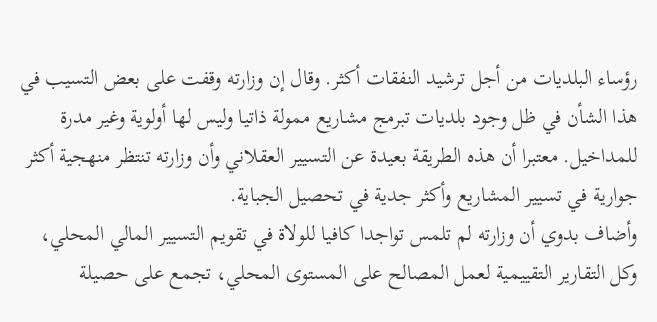رؤساء البلديات من أجل ترشيد النفقات أكثر. وقال إن وزارته وقفت على بعض التسيب في هذا الشأن في ظل وجود بلديات تبرمج مشاريع ممولة ذاتيا وليس لها أولوية وغير مدرة للمداخيل. معتبرا أن هذه الطريقة بعيدة عن التسيير العقلاني وأن وزارته تنتظر منهجية أكثر جوارية في تسيير المشاريع وأكثر جدية في تحصيل الجباية.
وأضاف بدوي أن وزارته لم تلمس تواجدا كافيا للولاة في تقويم التسيير المالي المحلي، وكل التقارير التقييمية لعمل المصالح على المستوى المحلي، تجمع على حصيلة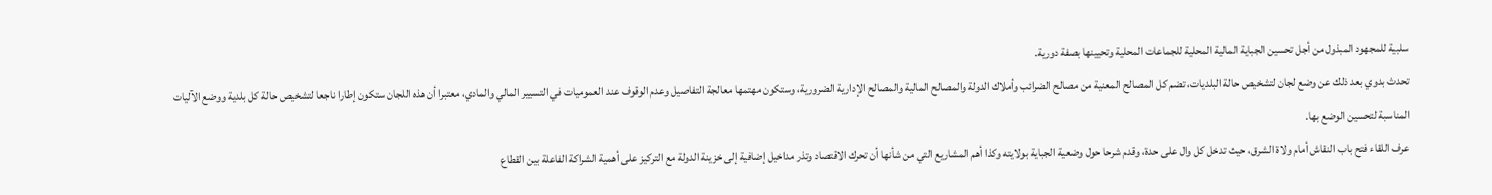سلبية للمجهود المبذول من أجل تحسين الجباية المالية المحلية للجماعات المحلية وتحيينها بصفة دورية.
تحدث بدوي بعد ذلك عن وضع لجان لتشخيص حالة البلديات، تضم كل المصالح المعنية من مصالح الضرائب وأملاك الدولة والمصالح المالية والمصالح الإدارية الضرورية، وستكون مهتمها معالجة التفاصيل وعدم الوقوف عند العموميات في التسيير المالي والمادي، معتبرا أن هذه اللجان ستكون إطارا ناجعا لتشخيص حالة كل بلدية ووضع الآليات المناسبة لتحسين الوضع بها.
عرف اللقاء فتح باب النقاش أمام ولاة الشرق، حيث تدخل كل وال على حدة، وقدم شرحا حول وضعية الجباية بولايته وكذا أهم المشاريع التي من شأنها أن تحرك الاقتصاد وتذر مداخيل إضافية إلى خزينة الدولة مع التركيز على أهمية الشراكة الفاعلة بين القطاع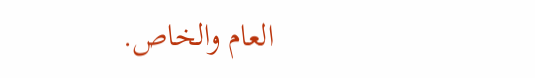العام والخاص.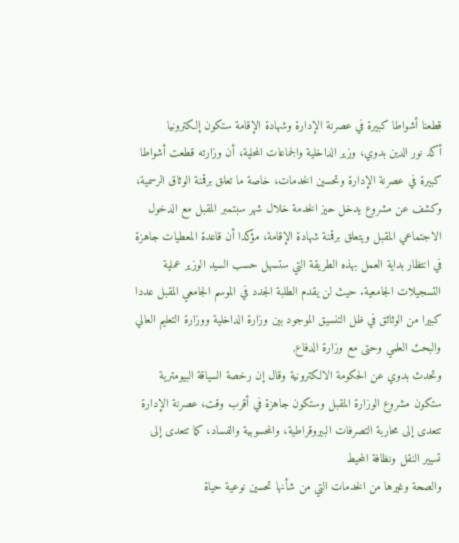قطعنا أشواطا كبيرة في عصرنة الإدارة وشهادة الإقامة ستكون إلكترونيا
أكد نور الدين بدوي، وزير الداخلية والجماعات المحلية، أن وزارته قطعت أشواطا كبيرة في عصرنة الإدارة وتحسين الخدمات، خاصة ما تعلق برقمنة الوثاق الرسمية، وكشف عن مشروع يدخل حيز الخدمة خلال شهر سبتمبر المقبل مع الدخول الاجتماعي المقبل ويتعلق برقمنة شهادة الإقامة، مؤكدا أن قاعدة المعطيات جاهزة في انتظار بداية العمل بهذه الطريقة التي ستسهل حسب السيد الوزير عملية التسجيلات الجامعية. حيث لن يقدم الطلبة الجدد في الموسم الجامعي المقبل عددا كبيرا من الوثائق في ظل التنسيق الموجود بين وزارة الداخلية ووزارة التعليم العالي والبحث العلمي وحتى مع وزارة الدفاع,
وتحدث بدوي عن الحكومة الالكترونية وقال إن رخصة السياقة البيومترية ستكون مشروع الوزارة المقبل وستكون جاهزة في أقرب وقت، عصرنة الإدارة تتعدى إلى محاربة التصرفات البيروقراطية، والمحسوبية والفساد، كما تتعدى إلى تسيير النقل ونظافة المحيط
والصحة وغيرها من الخدمات التي من شأنها تحسين نوعية حياة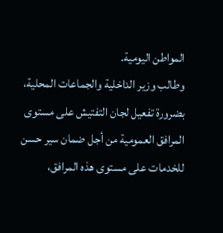المواطن اليومية.
وطالب وزير الداخلية والجماعات المحلية، بضرورة تفعيل لجان التفتيش على مستوى المرافق العمومية من أجل ضمان سير حسن للخدمات على مستوى هذه المرافق،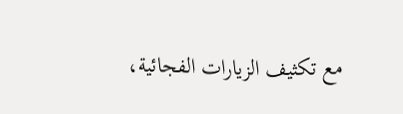مع تكثيف الزيارات الفجائية،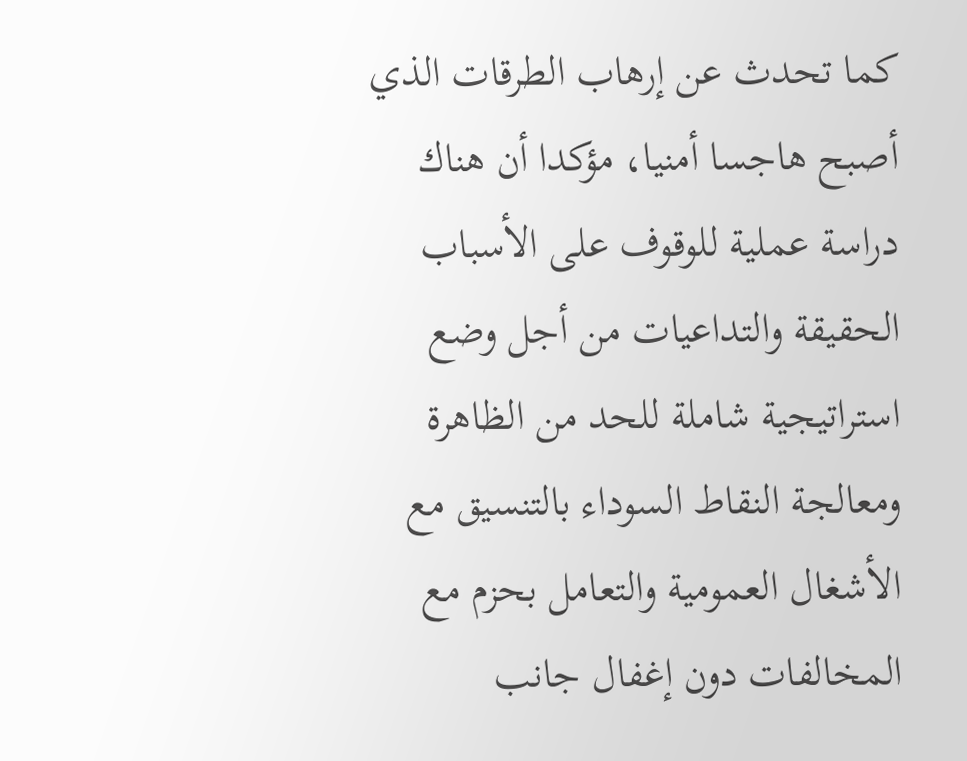كما تحدث عن إرهاب الطرقات الذي أصبح هاجسا أمنيا، مؤكدا أن هناك دراسة عملية للوقوف على الأسباب الحقيقة والتداعيات من أجل وضع استراتيجية شاملة للحد من الظاهرة ومعالجة النقاط السوداء بالتنسيق مع الأشغال العمومية والتعامل بحزم مع المخالفات دون إغفال جانب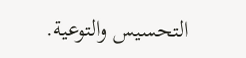التحسيس والتوعية.